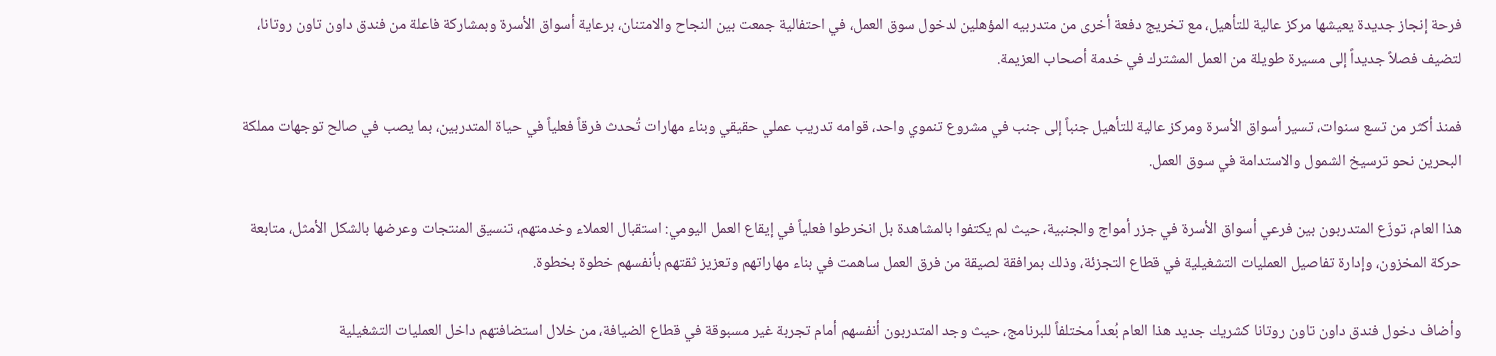فرحة إنجاز جديدة يعيشها مركز عالية للتأهيل، مع تخريج دفعة أخرى من متدربيه المؤهلين لدخول سوق العمل، في احتفالية جمعت بين النجاح والامتنان، برعاية أسواق الأسرة وبمشاركة فاعلة من فندق داون تاون روتانا، لتضيف فصلاً جديداً إلى مسيرة طويلة من العمل المشترك في خدمة أصحاب العزيمة.

فمنذ أكثر من تسع سنوات، تسير أسواق الأسرة ومركز عالية للتأهيل جنباً إلى جنب في مشروع تنموي واحد، قوامه تدريب عملي حقيقي وبناء مهارات تُحدث فرقاً فعلياً في حياة المتدربين، بما يصب في صالح توجهات مملكة البحرين نحو ترسيخ الشمول والاستدامة في سوق العمل.

هذا العام، توزّع المتدربون بين فرعي أسواق الأسرة في جزر أمواج والجنبية، حيث لم يكتفوا بالمشاهدة بل انخرطوا فعلياً في إيقاع العمل اليومي: استقبال العملاء وخدمتهم، تنسيق المنتجات وعرضها بالشكل الأمثل، متابعة حركة المخزون، وإدارة تفاصيل العمليات التشغيلية في قطاع التجزئة، وذلك بمرافقة لصيقة من فرق العمل ساهمت في بناء مهاراتهم وتعزيز ثقتهم بأنفسهم خطوة بخطوة.

وأضاف دخول فندق داون تاون روتانا كشريك جديد هذا العام بُعداً مختلفاً للبرنامج، حيث وجد المتدربون أنفسهم أمام تجربة غير مسبوقة في قطاع الضيافة، من خلال استضافتهم داخل العمليات التشغيلية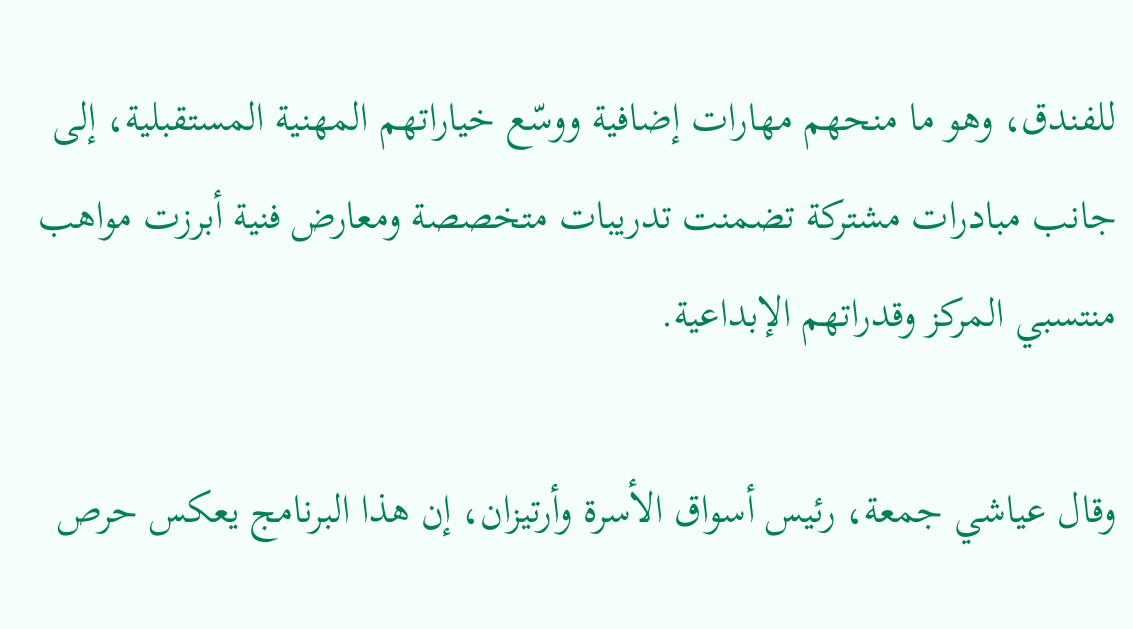للفندق، وهو ما منحهم مهارات إضافية ووسّع خياراتهم المهنية المستقبلية، إلى جانب مبادرات مشتركة تضمنت تدريبات متخصصة ومعارض فنية أبرزت مواهب منتسبي المركز وقدراتهم الإبداعية.

وقال عياشي جمعة، رئيس أسواق الأسرة وأرتيزان، إن هذا البرنامج يعكس حرص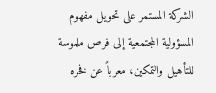الشركة المستمر على تحويل مفهوم المسؤولية المجتمعية إلى فرص ملموسة للتأهيل والتمكين، معرباً عن فخره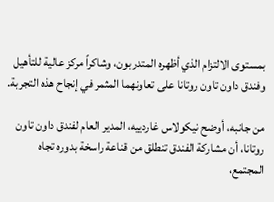بمستوى الالتزام الذي أظهره المتدربون، وشاكراً مركز عالية للتأهيل وفندق داون تاون روتانا على تعاونهما المثمر في إنجاح هذه التجربة.

من جانبه، أوضح نيكولاس غاردييه، المدير العام لفندق داون تاون روتانا، أن مشاركة الفندق تنطلق من قناعة راسخة بدوره تجاه المجتمع،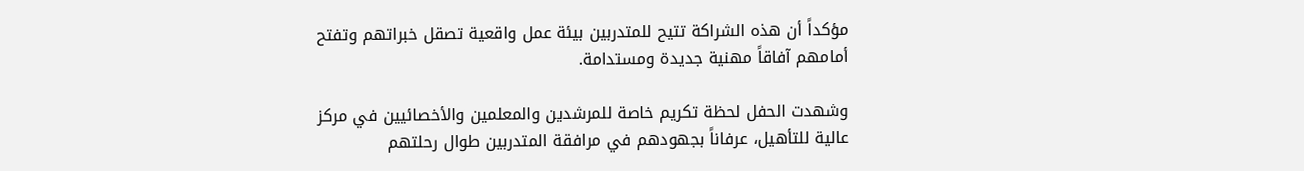مؤكداً أن هذه الشراكة تتيح للمتدربين بيئة عمل واقعية تصقل خبراتهم وتفتح أمامهم آفاقاً مهنية جديدة ومستدامة.

وشهدت الحفل لحظة تكريم خاصة للمرشدين والمعلمين والأخصائيين في مركز عالية للتأهيل، عرفاناً بجهودهم في مرافقة المتدربين طوال رحلتهم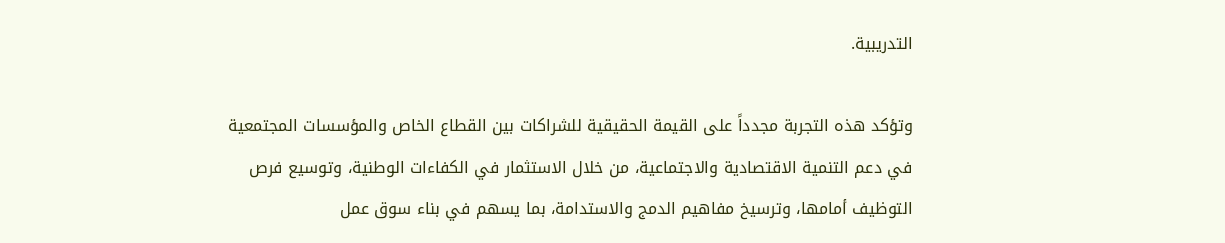التدريبية.

وتؤكد هذه التجربة مجدداً على القيمة الحقيقية للشراكات بين القطاع الخاص والمؤسسات المجتمعية في دعم التنمية الاقتصادية والاجتماعية، من خلال الاستثمار في الكفاءات الوطنية، وتوسيع فرص التوظيف أمامها، وترسيخ مفاهيم الدمج والاستدامة، بما يسهم في بناء سوق عمل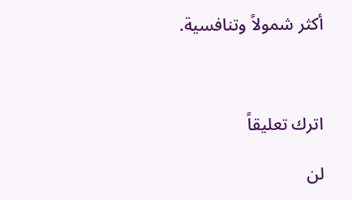أكثر شمولاً وتنافسية.



اترك تعليقاً

لن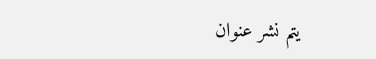يتم نشر عنوان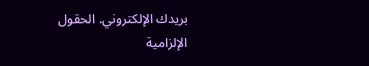بريدك الإلكتروني. الحقول الإلزامية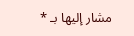مشار إليها بـ *